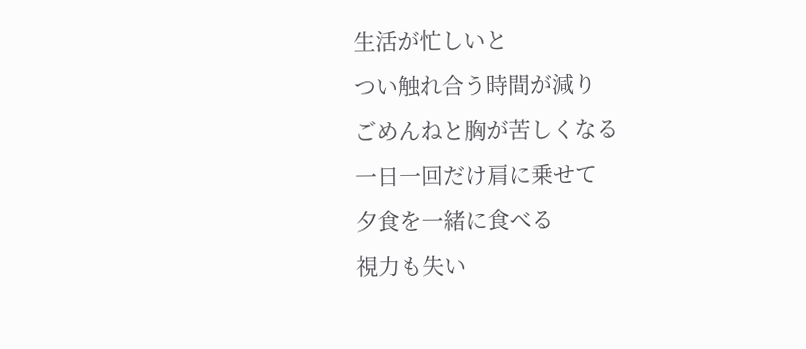生活が忙しいと
つい触れ合う時間が減り
ごめんねと胸が苦しくなる
一日一回だけ肩に乗せて
夕食を一緒に食べる
視力も失い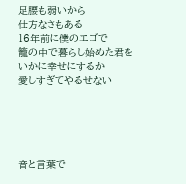足腰も弱いから
仕方なさもある
16年前に僕のエゴで
籠の中で暮らし始めた君を
いかに幸せにするか
愛しすぎてやるせない





音と言葉で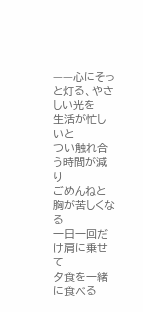——心にそっと灯る、やさしい光を
生活が忙しいと
つい触れ合う時間が減り
ごめんねと胸が苦しくなる
一日一回だけ肩に乗せて
夕食を一緒に食べる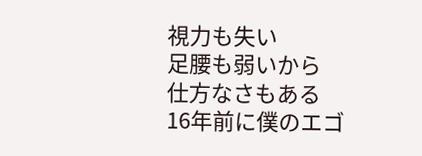視力も失い
足腰も弱いから
仕方なさもある
16年前に僕のエゴ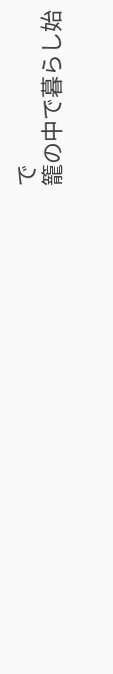で
籠の中で暮らし始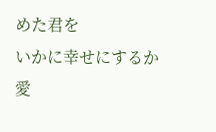めた君を
いかに幸せにするか
愛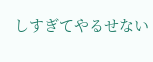しすぎてやるせない